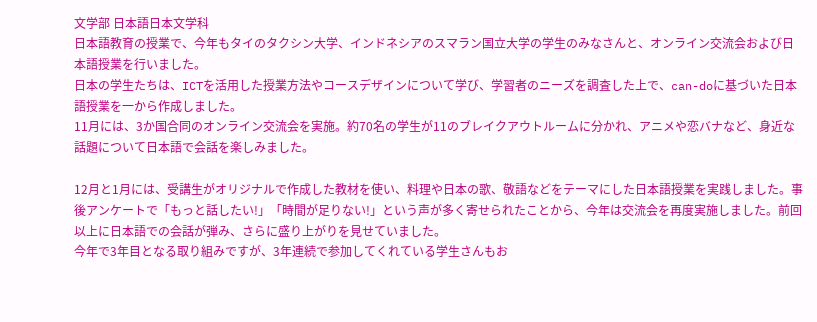文学部 日本語日本文学科
日本語教育の授業で、今年もタイのタクシン大学、インドネシアのスマラン国立大学の学生のみなさんと、オンライン交流会および日本語授業を行いました。
日本の学生たちは、ICTを活用した授業方法やコースデザインについて学び、学習者のニーズを調査した上で、can-doに基づいた日本語授業を一から作成しました。
11月には、3か国合同のオンライン交流会を実施。約70名の学生が11のブレイクアウトルームに分かれ、アニメや恋バナなど、身近な話題について日本語で会話を楽しみました。

12月と1月には、受講生がオリジナルで作成した教材を使い、料理や日本の歌、敬語などをテーマにした日本語授業を実践しました。事後アンケートで「もっと話したい!」「時間が足りない!」という声が多く寄せられたことから、今年は交流会を再度実施しました。前回以上に日本語での会話が弾み、さらに盛り上がりを見せていました。
今年で3年目となる取り組みですが、3年連続で参加してくれている学生さんもお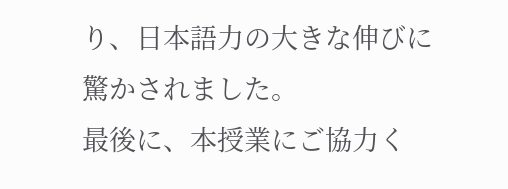り、日本語力の大きな伸びに驚かされました。
最後に、本授業にご協力く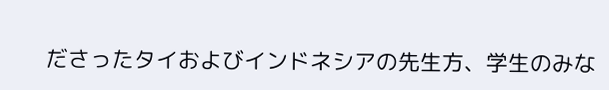ださったタイおよびインドネシアの先生方、学生のみな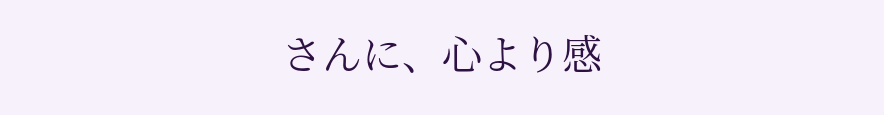さんに、心より感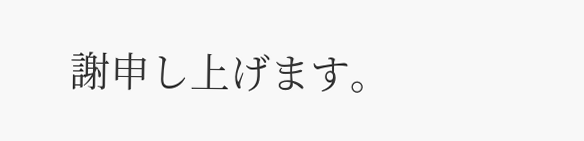謝申し上げます。